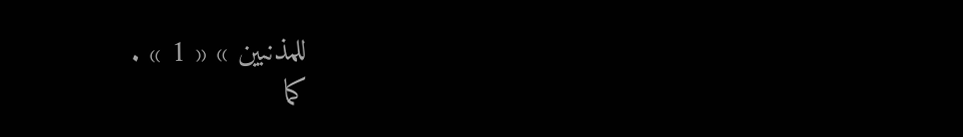للمذنبين » « 1 » .
كما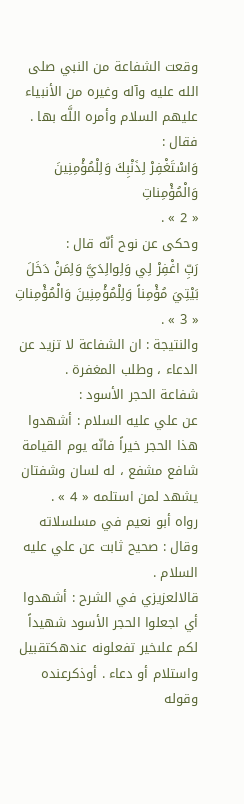وقعت الشفاعة من النبي صلى الله عليه وآله وغيره من الأنبياء عليهم السلام وأمره اللَّه بها . فقال :
وَاسْتَغْفِرْ لِذَنْبِكَ وَلِلْمُؤْمِنِينَ وَالْمُؤْمِناتِ
« 2 » .
وحكى عن نوح أنّه قال :
رَبِّ اغْفِرْ لِي وَلِوالِدَيَّ وَلِمَنْ دَخَلَ بَيْتِيَ مُؤْمِناً وَلِلْمُؤْمِنِينَ وَالْمُؤْمِناتِ
« 3 » .
والنتيجة : ان الشفاعة لا تزيد عن الدعاء ، وطلب المغفرة .
شفاعة الحجر الأسود :
عن علي عليه السلام : أشهدوا هذا الحجر خيراً فانّه يوم القيامة شافع مشفع ، له لسان وشفتان يشهد لمن استلمه « 4 » .
رواه أبو نعيم في مسلسلاته وقال : صحيح ثابت عن علي عليه السلام .
قالالعزيزي في الشرح : أشهدوا أي اجعلوا الحجر الأسود شهيداً لكم علىخير تفعلونه عندهكتقبيل واستلام أو دعاء . أوذكرعنده وقوله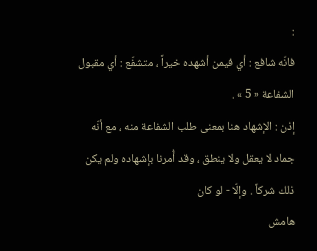:
فانّه شافع : أي فيمن أشهده خيراً ، متشفّع : أي مقبول الشفاعة « 5 » .
إذن : الإشهاد هنا بمعنى طلب الشفاعة منه ، مع أنّه جماد لا يعقل ولا ينطق ، وقد أُمرنا بإشهاده ولم يكن ذلك شركاً . وإلّا - لو كان
هامش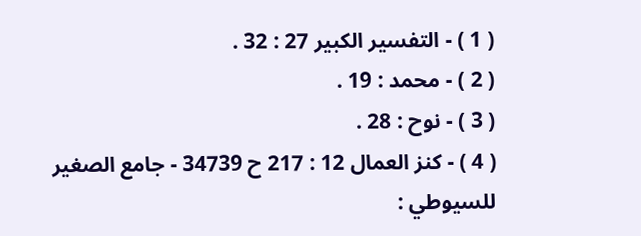( 1 ) - التفسير الكبير 27 : 32 .
( 2 ) - محمد : 19 .
( 3 ) - نوح : 28 .
( 4 ) - كنز العمال 12 : 217 ح 34739 - جامع الصغير للسيوطي :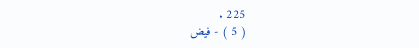225 .
( 5 ) - فيض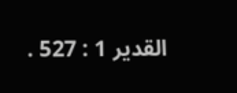القدير 1 : 527 .